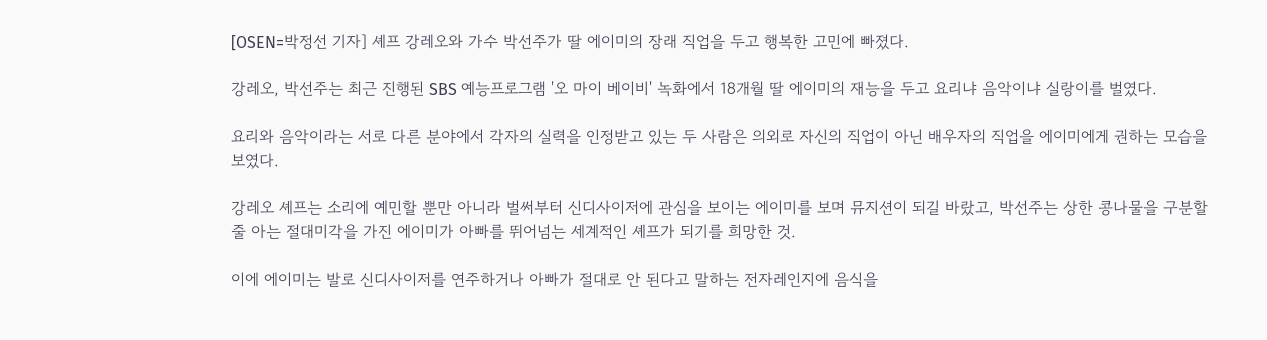[OSEN=박정선 기자] 셰프 강레오와 가수 박선주가 딸 에이미의 장래 직업을 두고 행복한 고민에 빠졌다.

강레오, 박선주는 최근 진행된 SBS 예능프로그램 '오 마이 베이비' 녹화에서 18개월 딸 에이미의 재능을 두고 요리냐 음악이냐 실랑이를 벌였다.

요리와 음악이라는 서로 다른 분야에서 각자의 실력을 인정받고 있는 두 사람은 의외로 자신의 직업이 아닌 배우자의 직업을 에이미에게 권하는 모습을 보였다.

강레오 셰프는 소리에 예민할 뿐만 아니라 벌써부터 신디사이저에 관심을 보이는 에이미를 보며 뮤지션이 되길 바랐고, 박선주는 상한 콩나물을 구분할 줄 아는 절대미각을 가진 에이미가 아빠를 뛰어넘는 세계적인 셰프가 되기를 희망한 것.

이에 에이미는 발로 신디사이저를 연주하거나 아빠가 절대로 안 된다고 말하는 전자레인지에 음식을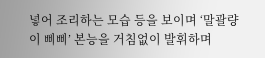넣어 조리하는 모습 등을 보이며 ‘말괄량이 삐삐’ 본능을 거침없이 발휘하며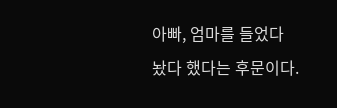아빠, 엄마를 들었다 놨다 했다는 후문이다.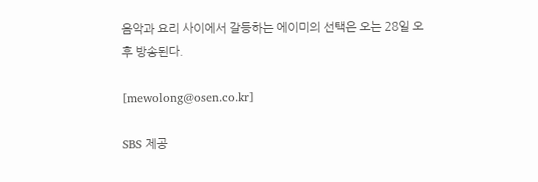음악과 요리 사이에서 갈등하는 에이미의 선택은 오는 28일 오후 방송된다.

[mewolong@osen.co.kr]

SBS 제공